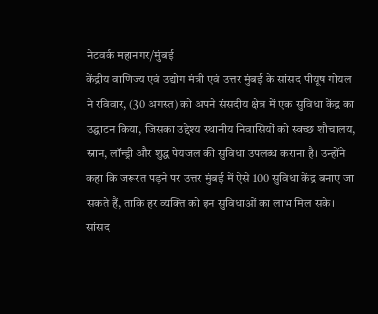नेटवर्क महानगर/मुंबई
केंद्रीय वाणिज्य एवं उद्योग मंत्री एवं उत्तर मुंबई के सांसद पीयूष गोयल ने रविवार, (30 अगस्त) को अपने संसदीय क्षेत्र में एक सुविधा केंद्र का उद्घाटन किया, जिसका उद्देश्य स्थानीय निवासियों को स्वच्छ शौचालय, स्नान, लॉन्ड्री और शुद्ध पेयजल की सुविधा उपलब्ध कराना है। उन्होंने कहा कि जरूरत पड़ने पर उत्तर मुंबई में ऐसे 100 सुविधा केंद्र बनाए जा सकते हैं, ताकि हर व्यक्ति को इन सुविधाओं का लाभ मिल सके।
सांसद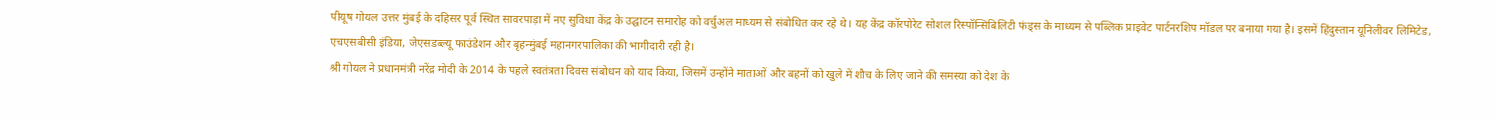पीयूष गोयल उत्तर मुंबई के दहिसर पूर्व स्थित सावरपाड़ा में नए सुविधा केंद्र के उद्घाटन समारोह को वर्चुअल माध्यम से संबोधित कर रहे थे। यह केंद्र कॉरपोरेट सोशल रिस्पॉन्सिबिलिटी फंड्स के माध्यम से पब्लिक प्राइवेट पार्टनरशिप मॉडल पर बनाया गया है। इसमें हिंदुस्तान यूनिलीवर लिमिटेड, एचएसबीसी इंडिया, जेएसडब्ल्यू फाउंडेशन और बृहन्मुंबई महानगरपालिका की भागीदारी रही है।
श्री गोयल ने प्रधानमंत्री नरेंद्र मोदी के 2014 के पहले स्वतंत्रता दिवस संबोधन को याद किया, जिसमें उन्होंने माताओं और बहनों को खुले में शौच के लिए जाने की समस्या को देश के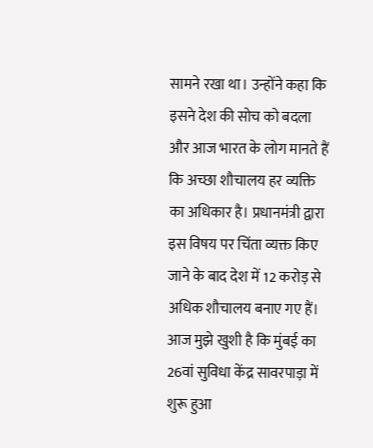सामने रखा था। उन्होंने कहा कि इसने देश की सोच को बदला और आज भारत के लोग मानते हैं कि अच्छा शौचालय हर व्यक्ति का अधिकार है। प्रधानमंत्री द्वारा इस विषय पर चिंता व्यक्त किए जाने के बाद देश में 12 करोड़ से अधिक शौचालय बनाए गए हैं। आज मुझे खुशी है कि मुंबई का 26वां सुविधा केंद्र सावरपाड़ा में शुरू हुआ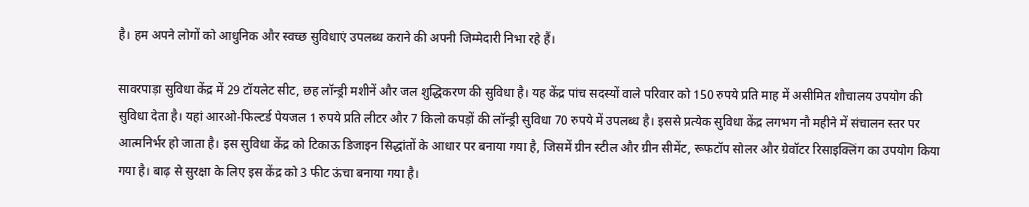है। हम अपने लोगों को आधुनिक और स्वच्छ सुविधाएं उपलब्ध कराने की अपनी जिम्मेदारी निभा रहे हैं।

सावरपाड़ा सुविधा केंद्र में 29 टॉयलेट सीट, छह लॉन्ड्री मशीनें और जल शुद्धिकरण की सुविधा है। यह केंद्र पांच सदस्यों वाले परिवार को 150 रुपये प्रति माह में असीमित शौचालय उपयोग की सुविधा देता है। यहां आरओ-फिल्टर्ड पेयजल 1 रुपये प्रति लीटर और 7 किलो कपड़ों की लॉन्ड्री सुविधा 70 रुपये में उपलब्ध है। इससे प्रत्येक सुविधा केंद्र लगभग नौ महीने में संचालन स्तर पर आत्मनिर्भर हो जाता है। इस सुविधा केंद्र को टिकाऊ डिजाइन सिद्धांतों के आधार पर बनाया गया है, जिसमें ग्रीन स्टील और ग्रीन सीमेंट, रूफटॉप सोलर और ग्रेवॉटर रिसाइक्लिंग का उपयोग किया गया है। बाढ़ से सुरक्षा के लिए इस केंद्र को 3 फीट ऊंचा बनाया गया है।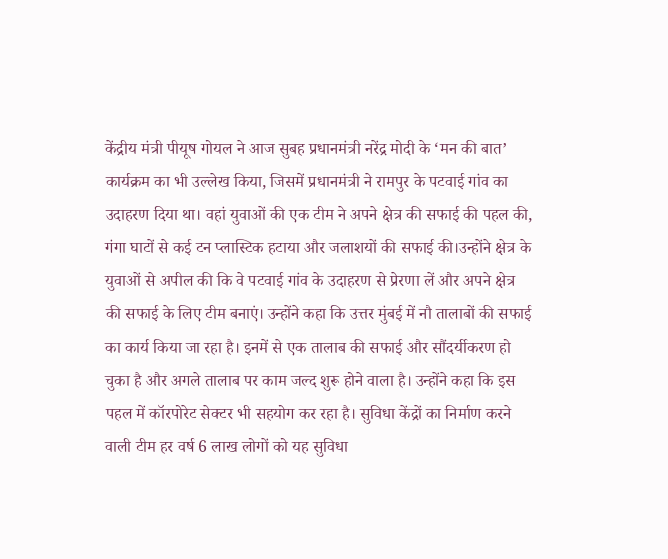केंद्रीय मंत्री पीयूष गोयल ने आज सुबह प्रधानमंत्री नरेंद्र मोदी के ‘मन की बात’ कार्यक्रम का भी उल्लेख किया, जिसमें प्रधानमंत्री ने रामपुर के पटवाई गांव का उदाहरण दिया था। वहां युवाओं की एक टीम ने अपने क्षेत्र की सफाई की पहल की, गंगा घाटों से कई टन प्लास्टिक हटाया और जलाशयों की सफाई की।उन्होंने क्षेत्र के युवाओं से अपील की कि वे पटवाई गांव के उदाहरण से प्रेरणा लें और अपने क्षेत्र की सफाई के लिए टीम बनाएं। उन्होंने कहा कि उत्तर मुंबई में नौ तालाबों की सफाई का कार्य किया जा रहा है। इनमें से एक तालाब की सफाई और सौंदर्यीकरण हो चुका है और अगले तालाब पर काम जल्द शुरू होने वाला है। उन्होंने कहा कि इस पहल में कॉरपोरेट सेक्टर भी सहयोग कर रहा है। सुविधा केंद्रों का निर्माण करने वाली टीम हर वर्ष 6 लाख लोगों को यह सुविधा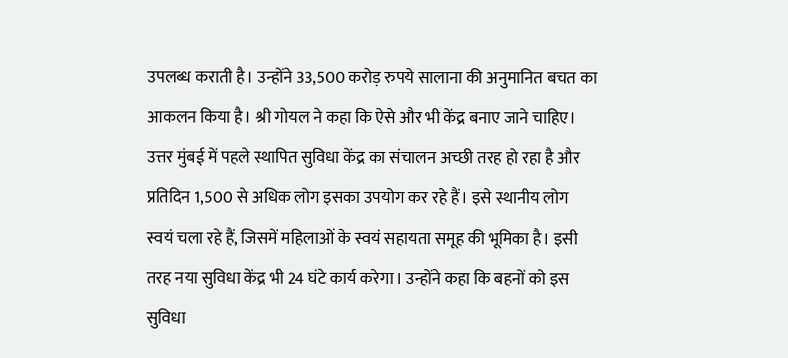उपलब्ध कराती है। उन्होंने 33,500 करोड़ रुपये सालाना की अनुमानित बचत का आकलन किया है। श्री गोयल ने कहा कि ऐसे और भी केंद्र बनाए जाने चाहिए। उत्तर मुंबई में पहले स्थापित सुविधा केंद्र का संचालन अच्छी तरह हो रहा है और प्रतिदिन 1,500 से अधिक लोग इसका उपयोग कर रहे हैं। इसे स्थानीय लोग स्वयं चला रहे हैं, जिसमें महिलाओं के स्वयं सहायता समूह की भूमिका है। इसी तरह नया सुविधा केंद्र भी 24 घंटे कार्य करेगा। उन्होंने कहा कि बहनों को इस सुविधा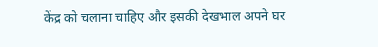केंद्र को चलाना चाहिए और इसकी देखभाल अपने घर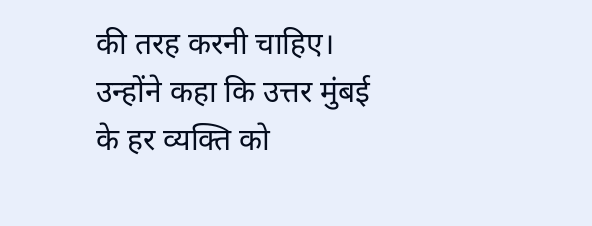की तरह करनी चाहिए। उन्होंने कहा कि उत्तर मुंबई के हर व्यक्ति को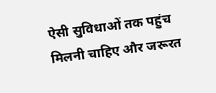ऐसी सुविधाओं तक पहुंच मिलनी चाहिए और जरूरत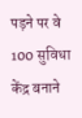पड़ने पर वे 100 सुविधा केंद्र बनाने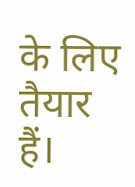के लिए तैयार हैं।